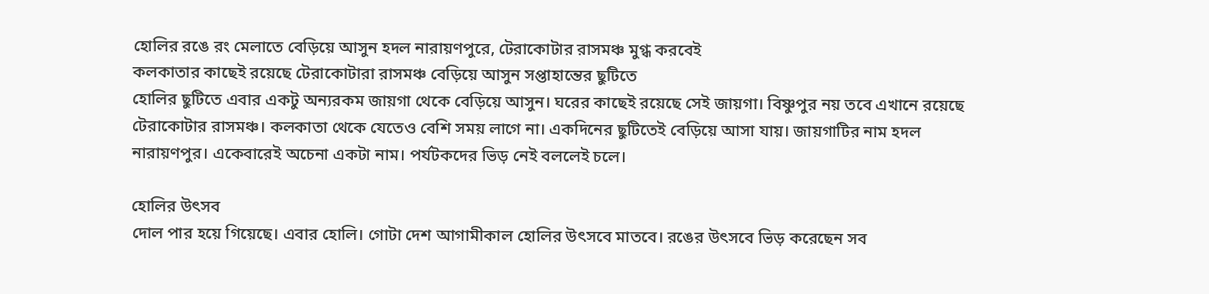হোলির রঙে রং মেলাতে বেড়িয়ে আসুন হদল নারায়ণপুরে, টেরাকোটার রাসমঞ্চ মুগ্ধ করবেই
কলকাতার কাছেই রয়েছে টেরাকোটারা রাসমঞ্চ বেড়িয়ে আসুন সপ্তাহান্তের ছুটিতে
হোলির ছুটিতে এবার একটু অন্যরকম জায়গা থেকে বেড়িয়ে আসুন। ঘরের কাছেই রয়েছে সেই জায়গা। বিষ্ণুপুর নয় তবে এখানে রয়েছে টেরাকোটার রাসমঞ্চ। কলকাতা থেকে যেতেও বেশি সময় লাগে না। একদিনের ছুটিতেই বেড়িয়ে আসা যায়। জায়গাটির নাম হদল নারায়ণপুর। একেবারেই অচেনা একটা নাম। পর্যটকদের ভিড় নেই বললেই চলে।

হোলির উৎসব
দোল পার হয়ে গিয়েছে। এবার হোলি। গোটা দেশ আগামীকাল হোলির উৎসবে মাতবে। রঙের উৎসবে ভিড় করেছেন সব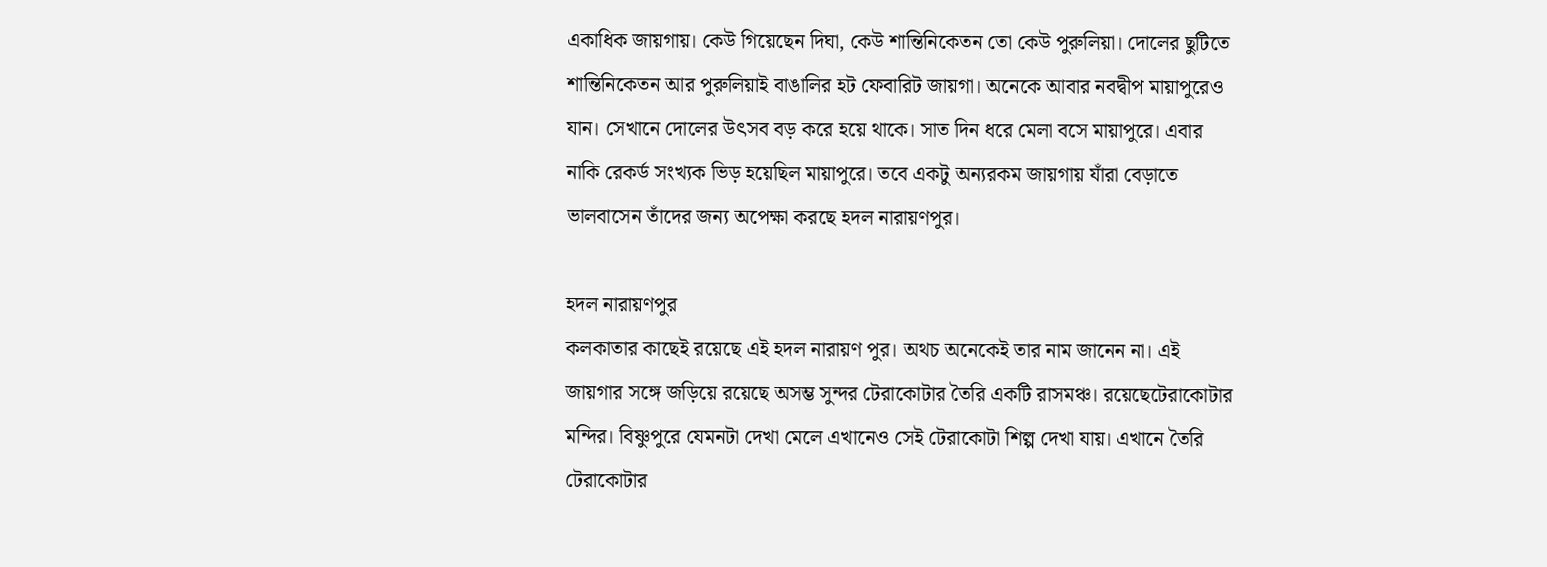একাধিক জায়গায়। কেউ গিয়েছেন দিঘা, কেউ শান্তিনিকেতন তো কেউ পুরুলিয়া। দোলের ছুটিতে শান্তিনিকেতন আর পুরুলিয়াই বাঙালির হট ফেবারিট জায়গা। অনেকে আবার নবদ্বীপ মায়াপুরেও যান। সেখানে দোলের উৎসব বড় করে হয়ে থাকে। সাত দিন ধরে মেলা বসে মায়াপুরে। এবার নাকি রেকর্ড সংখ্যক ভিড় হয়েছিল মায়াপুরে। তবে একটু অন্যরকম জায়গায় যাঁরা বেড়াতে ভালবাসেন তাঁদের জন্য অপেক্ষা করছে হদল নারায়ণপুর।

হদল নারায়ণপুর
কলকাতার কাছেই রয়েছে এই হদল নারায়ণ পুর। অথচ অনেকেই তার নাম জানেন না। এই জায়গার সঙ্গে জড়িয়ে রয়েছে অসম্ভ সুন্দর টেরাকোটার তৈরি একটি রাসমঞ্চ। রয়েছেটেরাকোটার মন্দির। বিষ্ণুপুরে যেমনটা দেখা মেলে এখানেও সেই টেরাকোটা শিল্প দেখা যায়। এখানে তৈরি টেরাকোটার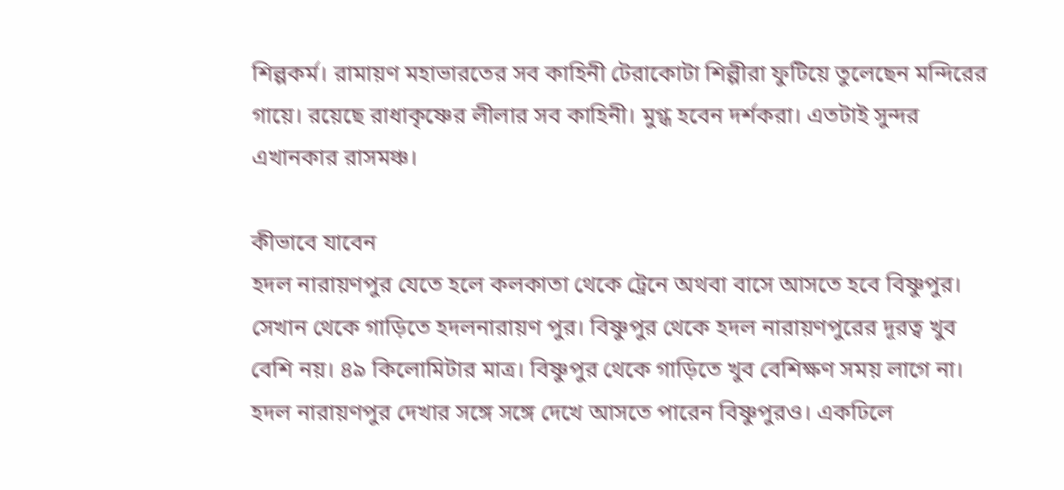শিল্পকর্ম। রামায়ণ মহাভারতের সব কাহিনী টেরাকোটা শিল্পীরা ফুটিয়ে তুলেছেন মন্দিরের গায়ে। রয়েছে রাধাকৃষ্ণের লীলার সব কাহিনী। মুগ্ধ হবেন দর্শকরা। এতটাই সুন্দর এখানকার রাসমঞ্চ।

কীভাবে যাবেন
হদল নারায়ণপুর যেতে হলে কলকাতা থেকে ট্রেনে অথবা বাসে আসতে হবে বিষ্ণুপুর। সেখান থেকে গাড়িতে হদলনারায়ণ পুর। বিষ্ণুপুর থেকে হদল নারায়ণপুরের দূরত্ব খুব বেশি নয়। ৪৯ কিলোমিটার মাত্র। বিষ্ণুপুর থেকে গাড়িতে খুব বেশিক্ষণ সময় লাগে না। হদল নারায়ণপুর দেখার সঙ্গে সঙ্গে দেখে আসতে পারেন বিষ্ণুপুরও। একঢিলে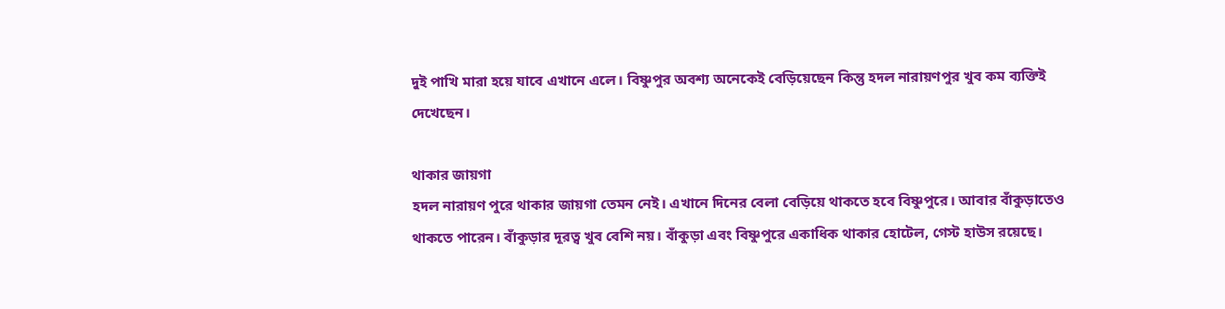দুই পাখি মারা হয়ে যাবে এখানে এলে। বিষ্ণুপুর অবশ্য অনেকেই বেড়িয়েছেন কিন্তু হদল নারায়ণপুর খুব কম ব্যক্তিই দেখেছেন।

থাকার জায়গা
হদল নারায়ণ পুরে থাকার জায়গা তেমন নেই। এখানে দিনের বেলা বেড়িয়ে থাকতে হবে বিষ্ণুপুরে। আবার বাঁকুড়াতেও থাকতে পারেন। বাঁকুড়ার দূরত্ব খুব বেশি নয়। বাঁকুড়া এবং বিষ্ণুপুরে একাধিক থাকার হোটেল, গেস্ট হাউস রয়েছে।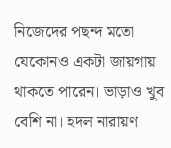নিজেদের পছন্দ মতো যেকোনও একটা জায়গায় থাকতে পারেন। ভাড়াও খুব বেশি না। হদল নারায়ণ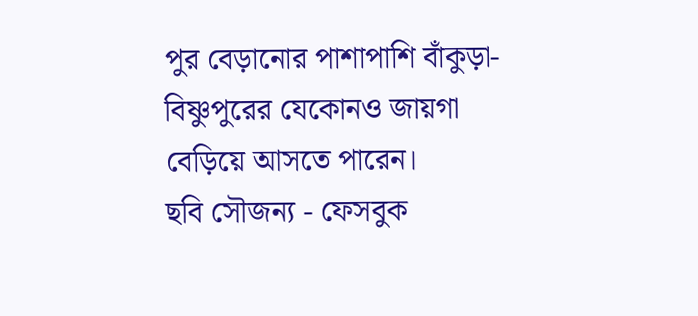পুর বেড়ানোর পাশাপাশি বাঁকুড়া-বিষ্ণুপুরের যেকোনও জায়গা বেড়িয়ে আসতে পারেন।
ছবি সৌজন্য - ফেসবুক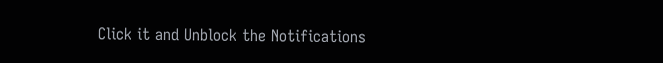Click it and Unblock the Notifications